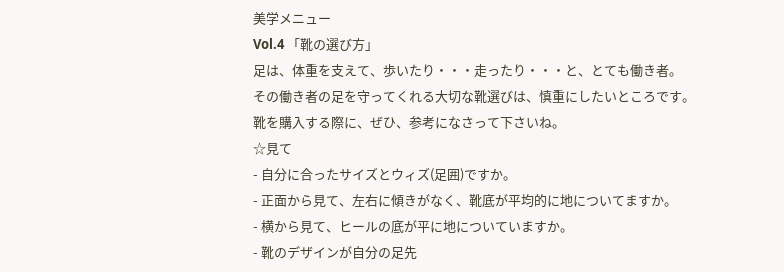美学メニュー
Vol.4 「靴の選び方」
足は、体重を支えて、歩いたり・・・走ったり・・・と、とても働き者。
その働き者の足を守ってくれる大切な靴選びは、慎重にしたいところです。
靴を購入する際に、ぜひ、参考になさって下さいね。
☆見て
- 自分に合ったサイズとウィズ(足囲)ですか。
- 正面から見て、左右に傾きがなく、靴底が平均的に地についてますか。
- 横から見て、ヒールの底が平に地についていますか。
- 靴のデザインが自分の足先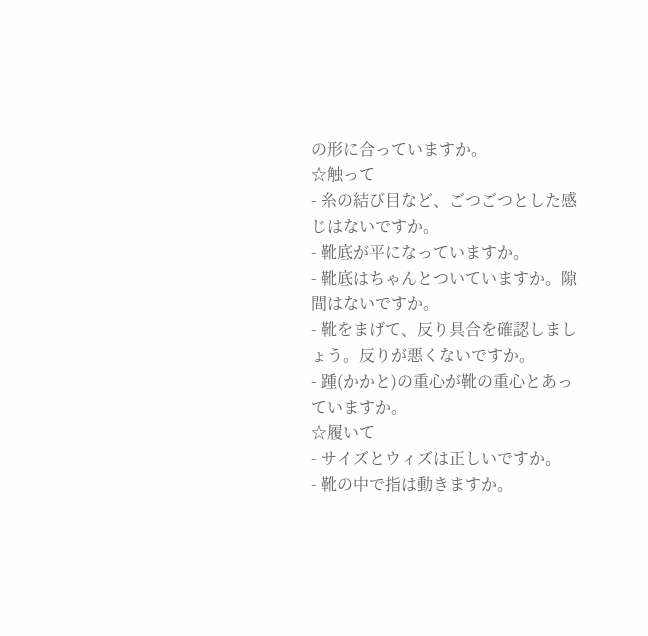の形に合っていますか。
☆触って
- 糸の結び目など、ごつごつとした感じはないですか。
- 靴底が平になっていますか。
- 靴底はちゃんとついていますか。隙間はないですか。
- 靴をまげて、反り具合を確認しましょう。反りが悪くないですか。
- 踵(かかと)の重心が靴の重心とあっていますか。
☆履いて
- サイズとウィズは正しいですか。
- 靴の中で指は動きますか。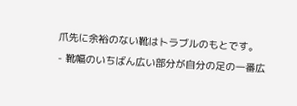爪先に余裕のない靴はトラブルのもとです。
- 靴幅のいちばん広い部分が自分の足の一番広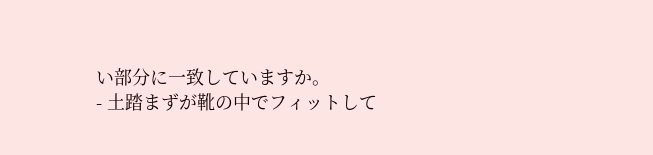い部分に一致していますか。
- 土踏まずが靴の中でフィットして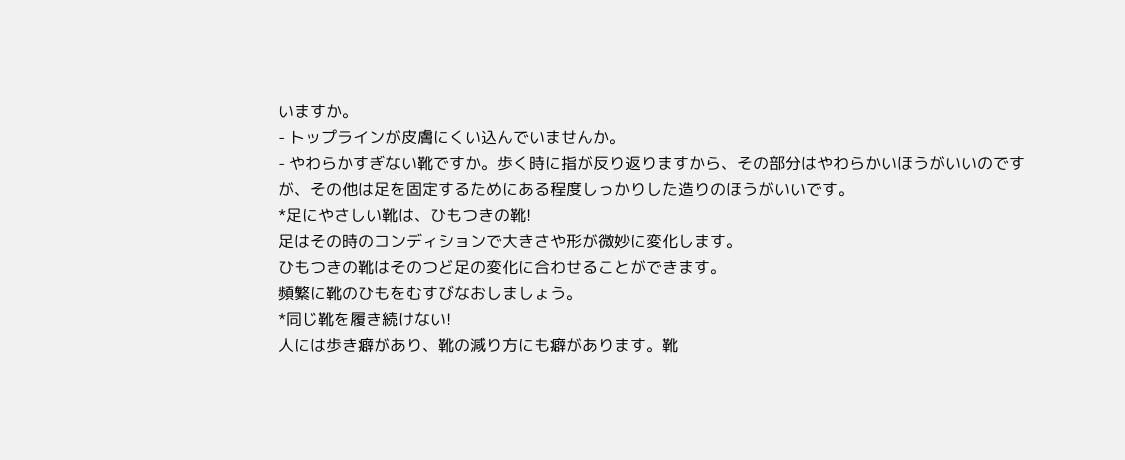いますか。
- トップラインが皮膚にくい込んでいませんか。
- やわらかすぎない靴ですか。歩く時に指が反り返りますから、その部分はやわらかいほうがいいのですが、その他は足を固定するためにある程度しっかりした造りのほうがいいです。
*足にやさしい靴は、ひもつきの靴!
足はその時のコンディションで大きさや形が微妙に変化します。
ひもつきの靴はそのつど足の変化に合わせることができます。
頻繁に靴のひもをむすびなおしましょう。
*同じ靴を履き続けない!
人には歩き癖があり、靴の減り方にも癖があります。靴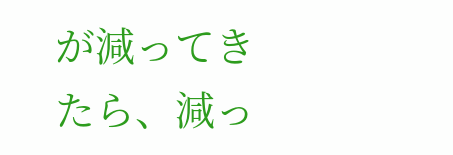が減ってきたら、減っ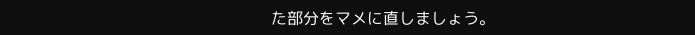た部分をマメに直しましょう。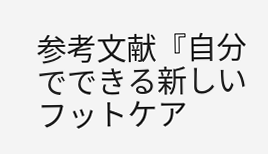参考文献『自分でできる新しいフットケア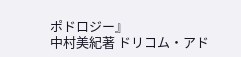ポドロジー』
中村美紀著 ドリコム・アド